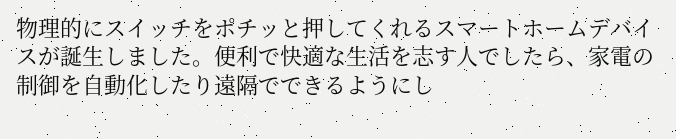物理的にスイッチをポチッと押してくれるスマートホームデバイスが誕生しました。便利で快適な生活を志す人でしたら、家電の制御を自動化したり遠隔でできるようにし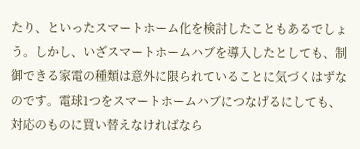たり、といったスマートホーム化を検討したこともあるでしょう。しかし、いざスマートホームハブを導入したとしても、制御できる家電の種類は意外に限られていることに気づくはずなのです。電球1つをスマートホームハブにつなげるにしても、対応のものに買い替えなければなら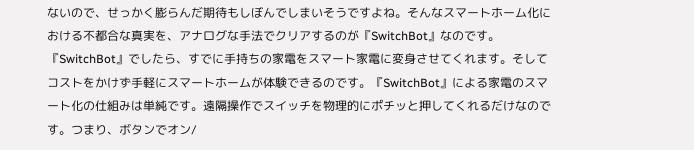ないので、せっかく膨らんだ期待もしぼんでしまいそうですよね。そんなスマートホーム化における不都合な真実を、アナログな手法でクリアするのが『SwitchBot』なのです。『SwitchBot』でしたら、すでに手持ちの家電をスマート家電に変身させてくれます。そしてコストをかけず手軽にスマートホームが体験できるのです。『SwitchBot』による家電のスマート化の仕組みは単純です。遠隔操作でスイッチを物理的にポチッと押してくれるだけなのです。つまり、ボタンでオン/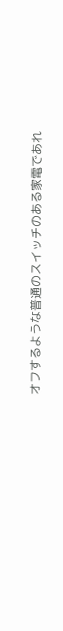オフするような普通のスイッチのある家電であれ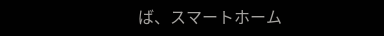ば、スマートホーム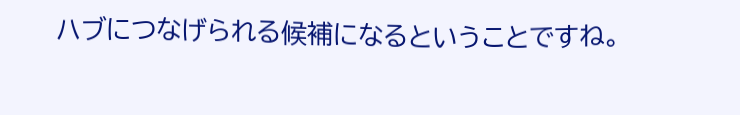ハブにつなげられる候補になるということですね。